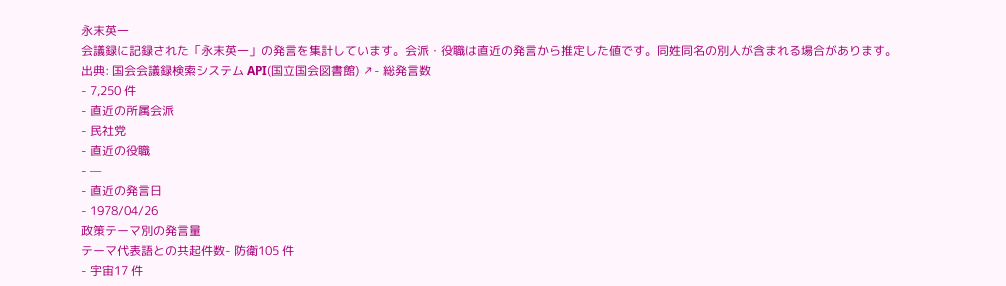永末英一
会議録に記録された「永末英一」の発言を集計しています。会派・役職は直近の発言から推定した値です。同姓同名の別人が含まれる場合があります。
出典: 国会会議録検索システム API(国立国会図書館) ↗- 総発言数
- 7,250 件
- 直近の所属会派
- 民社党
- 直近の役職
- —
- 直近の発言日
- 1978/04/26
政策テーマ別の発言量
テーマ代表語との共起件数- 防衛105 件
- 宇宙17 件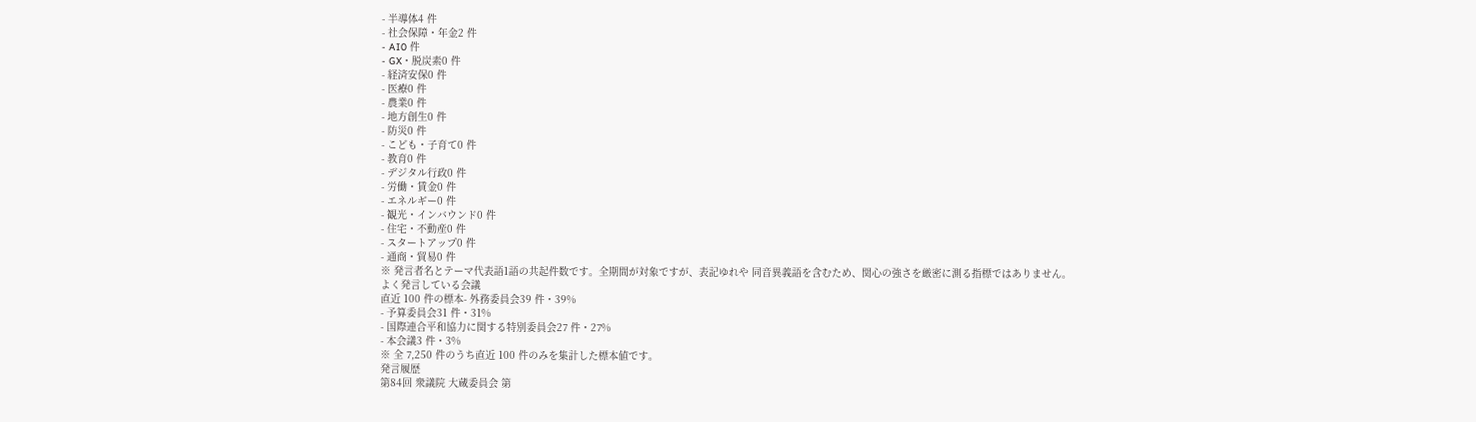- 半導体4 件
- 社会保障・年金2 件
- AI0 件
- GX・脱炭素0 件
- 経済安保0 件
- 医療0 件
- 農業0 件
- 地方創生0 件
- 防災0 件
- こども・子育て0 件
- 教育0 件
- デジタル行政0 件
- 労働・賃金0 件
- エネルギー0 件
- 観光・インバウンド0 件
- 住宅・不動産0 件
- スタートアップ0 件
- 通商・貿易0 件
※ 発言者名とテーマ代表語1語の共起件数です。全期間が対象ですが、表記ゆれや 同音異義語を含むため、関心の強さを厳密に測る指標ではありません。
よく発言している会議
直近 100 件の標本- 外務委員会39 件・39%
- 予算委員会31 件・31%
- 国際連合平和協力に関する特別委員会27 件・27%
- 本会議3 件・3%
※ 全 7,250 件のうち直近 100 件のみを集計した標本値です。
発言履歴
第84回 衆議院 大蔵委員会 第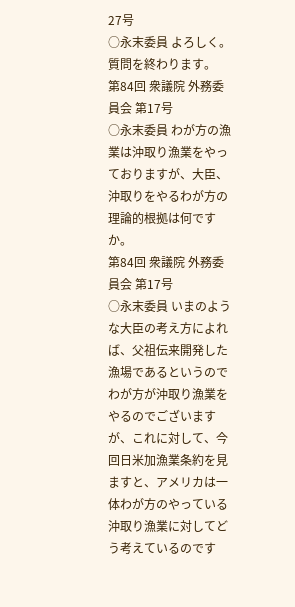27号
○永末委員 よろしく。 質問を終わります。
第84回 衆議院 外務委員会 第17号
○永末委員 わが方の漁業は沖取り漁業をやっておりますが、大臣、沖取りをやるわが方の理論的根拠は何ですか。
第84回 衆議院 外務委員会 第17号
○永末委員 いまのような大臣の考え方によれば、父祖伝来開発した漁場であるというのでわが方が沖取り漁業をやるのでございますが、これに対して、今回日米加漁業条約を見ますと、アメリカは一体わが方のやっている沖取り漁業に対してどう考えているのです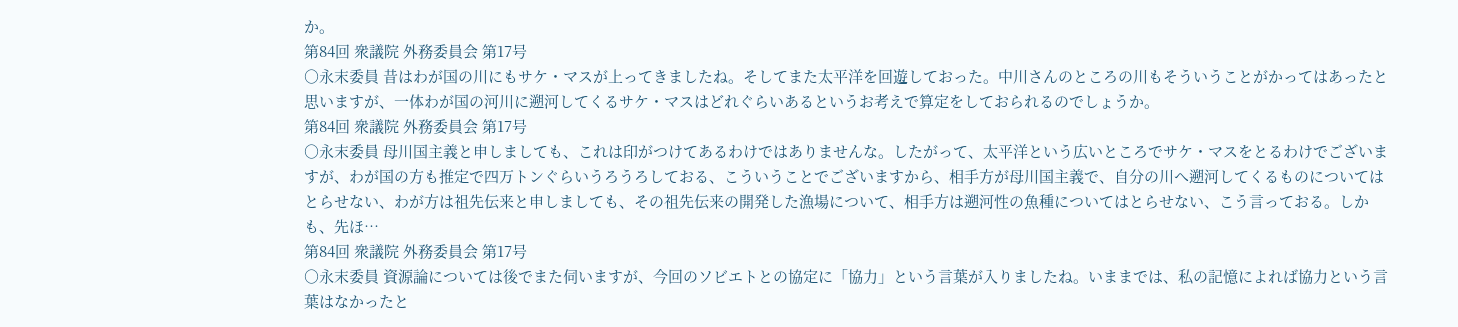か。
第84回 衆議院 外務委員会 第17号
○永末委員 昔はわが国の川にもサケ・マスが上ってきましたね。そしてまた太平洋を回遊しておった。中川さんのところの川もそういうことがかってはあったと思いますが、一体わが国の河川に遡河してくるサケ・マスはどれぐらいあるというお考えで算定をしておられるのでしょうか。
第84回 衆議院 外務委員会 第17号
○永末委員 母川国主義と申しましても、これは印がつけてあるわけではありませんな。したがって、太平洋という広いところでサケ・マスをとるわけでございますが、わが国の方も推定で四万トンぐらいうろうろしておる、こういうことでございますから、相手方が母川国主義で、自分の川へ遡河してくるものについてはとらせない、わが方は祖先伝来と申しましても、その祖先伝来の開発した漁場について、相手方は遡河性の魚種についてはとらせない、こう言っておる。しかも、先ほ…
第84回 衆議院 外務委員会 第17号
○永末委員 資源論については後でまた伺いますが、今回のソビエトとの協定に「協力」という言葉が入りましたね。いままでは、私の記憶によれば協力という言葉はなかったと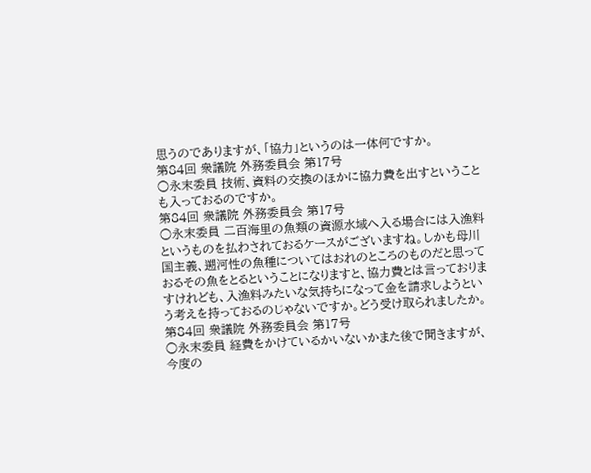思うのでありますが、「協力」というのは一体何ですか。
第84回 衆議院 外務委員会 第17号
○永末委員 技術、資料の交換のほかに協力費を出すということも入っておるのですか。
第84回 衆議院 外務委員会 第17号
○永末委員 二百海里の魚類の資源水域へ入る場合には入漁料というものを払わされておるケースがございますね。しかも母川国主義、遡河性の魚種についてはおれのところのものだと思っておるその魚をとるということになりますと、協力費とは言っておりますけれども、入漁料みたいな気持ちになって金を請求しようという考えを持っておるのじゃないですか。どう受け取られましたか。
第84回 衆議院 外務委員会 第17号
○永末委員 経費をかけているかいないかまた後で聞きますが、今度の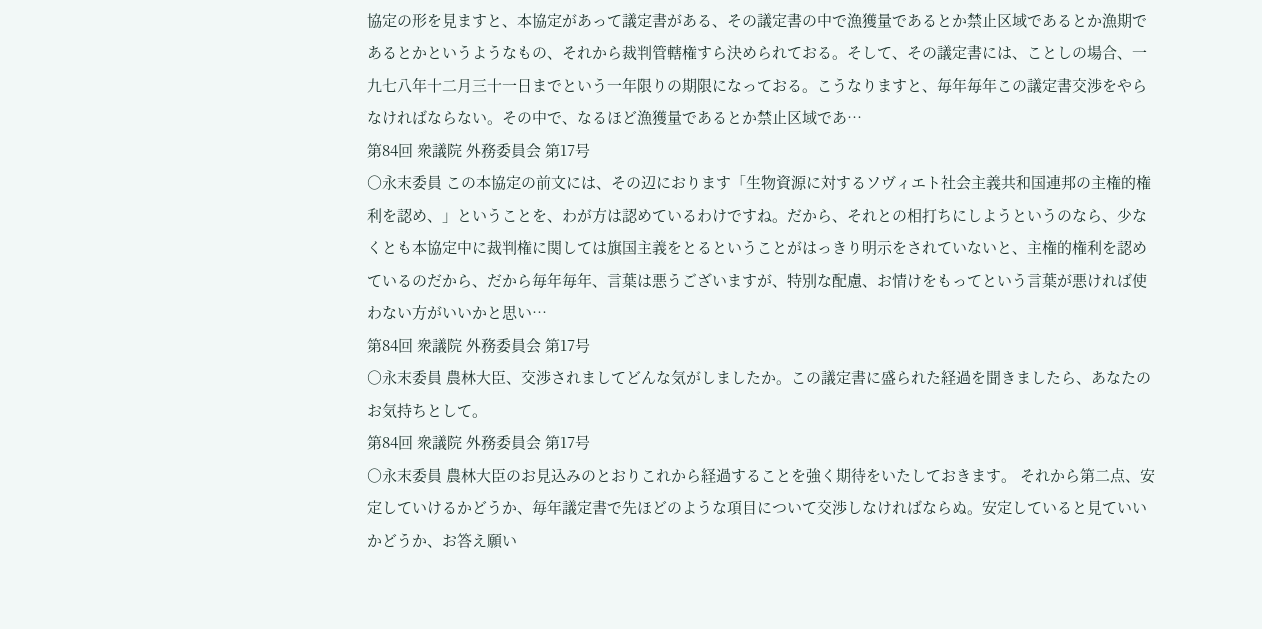協定の形を見ますと、本協定があって議定書がある、その議定書の中で漁獲量であるとか禁止区域であるとか漁期であるとかというようなもの、それから裁判管轄権すら決められておる。そして、その議定書には、ことしの場合、一九七八年十二月三十一日までという一年限りの期限になっておる。こうなりますと、毎年毎年この議定書交渉をやらなければならない。その中で、なるほど漁獲量であるとか禁止区域であ…
第84回 衆議院 外務委員会 第17号
○永末委員 この本協定の前文には、その辺におります「生物資源に対するソヴィエト社会主義共和国連邦の主権的権利を認め、」ということを、わが方は認めているわけですね。だから、それとの相打ちにしようというのなら、少なくとも本協定中に裁判権に関しては旗国主義をとるということがはっきり明示をされていないと、主権的権利を認めているのだから、だから毎年毎年、言葉は悪うございますが、特別な配慮、お情けをもってという言葉が悪ければ使わない方がいいかと思い…
第84回 衆議院 外務委員会 第17号
○永末委員 農林大臣、交渉されましてどんな気がしましたか。この議定書に盛られた経過を聞きましたら、あなたのお気持ちとして。
第84回 衆議院 外務委員会 第17号
○永末委員 農林大臣のお見込みのとおりこれから経過することを強く期待をいたしておきます。 それから第二点、安定していけるかどうか、毎年議定書で先ほどのような項目について交渉しなければならぬ。安定していると見ていいかどうか、お答え願い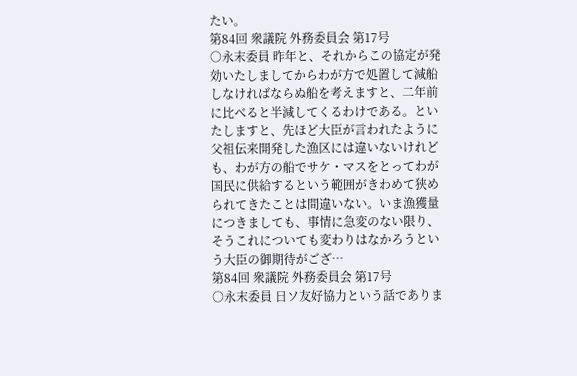たい。
第84回 衆議院 外務委員会 第17号
○永末委員 昨年と、それからこの協定が発効いたしましてからわが方で処置して減船しなければならぬ船を考えますと、二年前に比べると半減してくるわけである。といたしますと、先ほど大臣が言われたように父祖伝来開発した漁区には違いないけれども、わが方の船でサケ・マスをとってわが国民に供給するという範囲がきわめて狭められてきたことは間違いない。いま漁獲量につきましても、事情に急変のない限り、そうこれについても変わりはなかろうという大臣の御期待がござ…
第84回 衆議院 外務委員会 第17号
○永末委員 日ソ友好協力という話でありま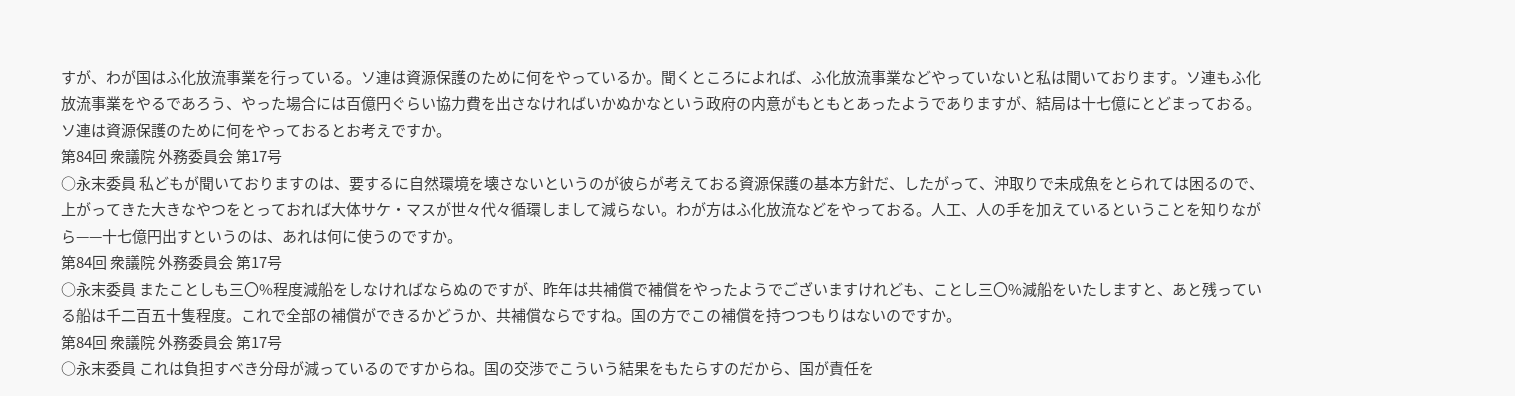すが、わが国はふ化放流事業を行っている。ソ連は資源保護のために何をやっているか。聞くところによれば、ふ化放流事業などやっていないと私は聞いております。ソ連もふ化放流事業をやるであろう、やった場合には百億円ぐらい協力費を出さなければいかぬかなという政府の内意がもともとあったようでありますが、結局は十七億にとどまっておる。ソ連は資源保護のために何をやっておるとお考えですか。
第84回 衆議院 外務委員会 第17号
○永末委員 私どもが聞いておりますのは、要するに自然環境を壊さないというのが彼らが考えておる資源保護の基本方針だ、したがって、沖取りで未成魚をとられては困るので、上がってきた大きなやつをとっておれば大体サケ・マスが世々代々循環しまして減らない。わが方はふ化放流などをやっておる。人工、人の手を加えているということを知りながら——十七億円出すというのは、あれは何に使うのですか。
第84回 衆議院 外務委員会 第17号
○永末委員 またことしも三〇%程度減船をしなければならぬのですが、昨年は共補償で補償をやったようでございますけれども、ことし三〇%減船をいたしますと、あと残っている船は千二百五十隻程度。これで全部の補償ができるかどうか、共補償ならですね。国の方でこの補償を持つつもりはないのですか。
第84回 衆議院 外務委員会 第17号
○永末委員 これは負担すべき分母が減っているのですからね。国の交渉でこういう結果をもたらすのだから、国が責任を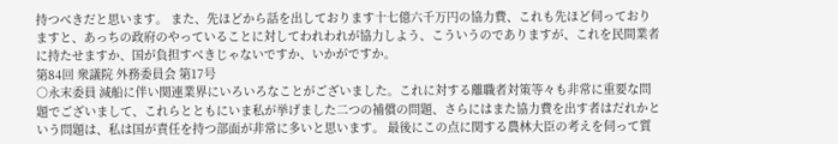持つべきだと思います。 また、先ほどから話を出しております十七億六千万円の協力費、これも先ほど伺っておりますと、あっちの政府のやっていることに対してわれわれが協力しよう、こういうのでありますが、これを民間業者に持たせますか、国が負担すべきじゃないですか、いかがですか。
第84回 衆議院 外務委員会 第17号
○永末委員 減船に伴い関連業界にいろいろなことがございました。これに対する離職者対策等々も非常に重要な問題でございまして、これらとともにいま私が挙げました二つの補償の問題、さらにはまた協力費を出す者はだれかという問題は、私は国が責任を持つ部面が非常に多いと思います。 最後にこの点に関する農林大臣の考えを伺って質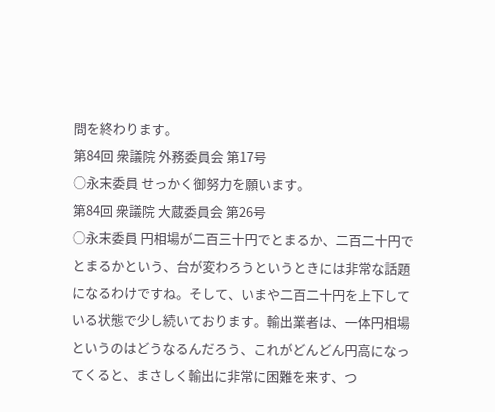問を終わります。
第84回 衆議院 外務委員会 第17号
○永末委員 せっかく御努力を願います。
第84回 衆議院 大蔵委員会 第26号
○永末委員 円相場が二百三十円でとまるか、二百二十円でとまるかという、台が変わろうというときには非常な話題になるわけですね。そして、いまや二百二十円を上下している状態で少し続いております。輸出業者は、一体円相場というのはどうなるんだろう、これがどんどん円高になってくると、まさしく輸出に非常に困難を来す、つ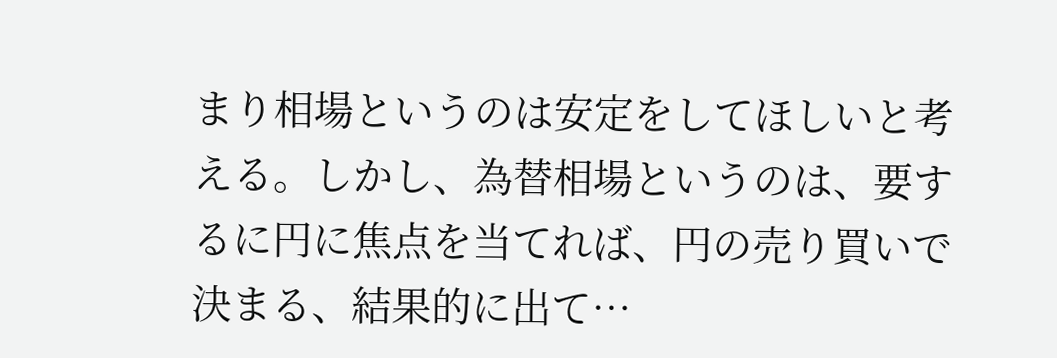まり相場というのは安定をしてほしいと考える。しかし、為替相場というのは、要するに円に焦点を当てれば、円の売り買いで決まる、結果的に出て…